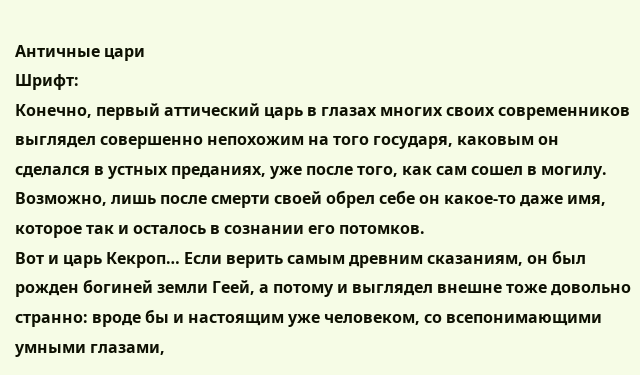Античные цари
Шрифт:
Конечно, первый аттический царь в глазах многих своих современников выглядел совершенно непохожим на того государя, каковым он сделался в устных преданиях, уже после того, как сам сошел в могилу. Возможно, лишь после смерти своей обрел себе он какое-то даже имя, которое так и осталось в сознании его потомков.
Вот и царь Кекроп… Если верить самым древним сказаниям, он был рожден богиней земли Геей, а потому и выглядел внешне тоже довольно странно: вроде бы и настоящим уже человеком, со всепонимающими умными глазами,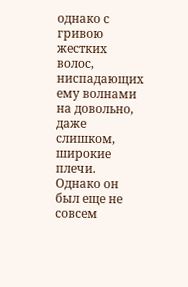однако с гривою жестких волос, ниспадающих ему волнами на довольно, даже слишком, широкие плечи.
Однако он был еще не совсем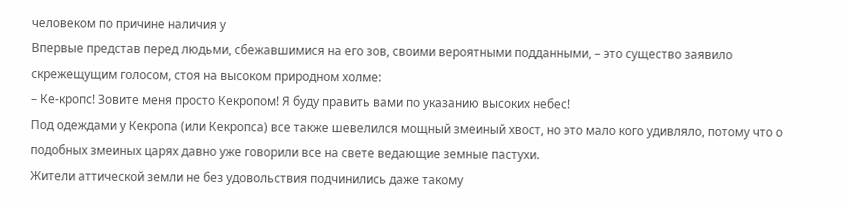человеком по причине наличия у
Впервые представ перед людьми, сбежавшимися на его зов, своими вероятными подданными, – это существо заявило скрежещущим голосом, стоя на высоком природном холме:
– Ке-кропс! Зовите меня просто Кекропом! Я буду править вами по указанию высоких небес!
Под одеждами у Кекропа (или Кекропса) все также шевелился мощный змеиный хвост, но это мало кого удивляло, потому что о подобных змеиных царях давно уже говорили все на свете ведающие земные пастухи.
Жители аттической земли не без удовольствия подчинились даже такому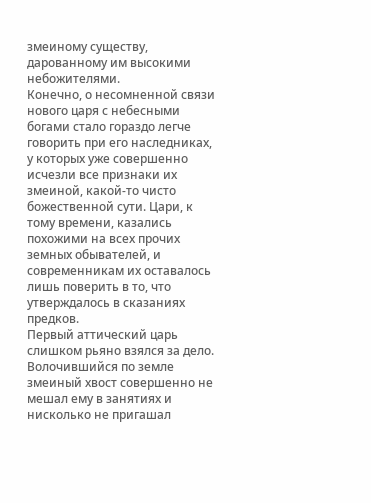змеиному существу, дарованному им высокими небожителями.
Конечно, о несомненной связи нового царя с небесными богами стало гораздо легче говорить при его наследниках, у которых уже совершенно исчезли все признаки их змеиной, какой-то чисто божественной сути. Цари, к тому времени, казались похожими на всех прочих земных обывателей, и современникам их оставалось лишь поверить в то, что утверждалось в сказаниях предков.
Первый аттический царь слишком рьяно взялся за дело. Волочившийся по земле змеиный хвост совершенно не мешал ему в занятиях и нисколько не пригашал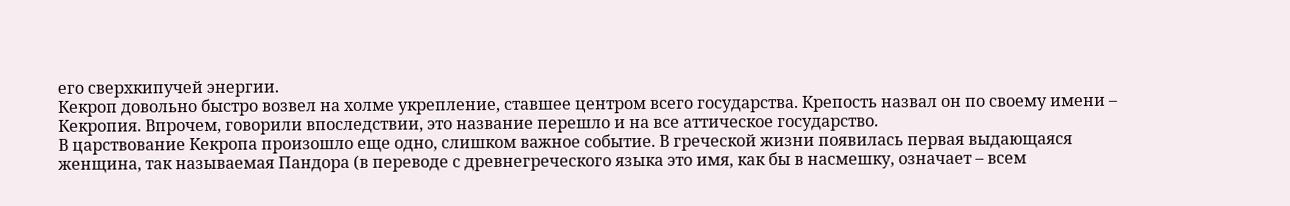его сверхкипучей энергии.
Кекроп довольно быстро возвел на холме укрепление, ставшее центром всего государства. Крепость назвал он по своему имени – Кекропия. Впрочем, говорили впоследствии, это название перешло и на все аттическое государство.
В царствование Кекропа произошло еще одно, слишком важное событие. В греческой жизни появилась первая выдающаяся женщина, так называемая Пандора (в переводе с древнегреческого языка это имя, как бы в насмешку, означает – всем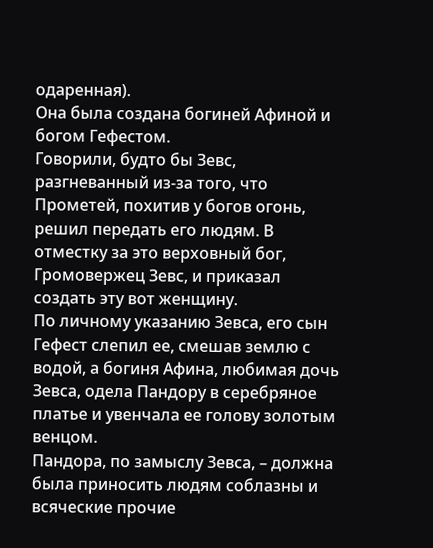одаренная).
Она была создана богиней Афиной и богом Гефестом.
Говорили, будто бы Зевс, разгневанный из-за того, что Прометей, похитив у богов огонь, решил передать его людям. В отместку за это верховный бог, Громовержец Зевс, и приказал создать эту вот женщину.
По личному указанию Зевса, его сын Гефест слепил ее, смешав землю с водой, а богиня Афина, любимая дочь Зевса, одела Пандору в серебряное платье и увенчала ее голову золотым венцом.
Пандора, по замыслу Зевса, – должна была приносить людям соблазны и всяческие прочие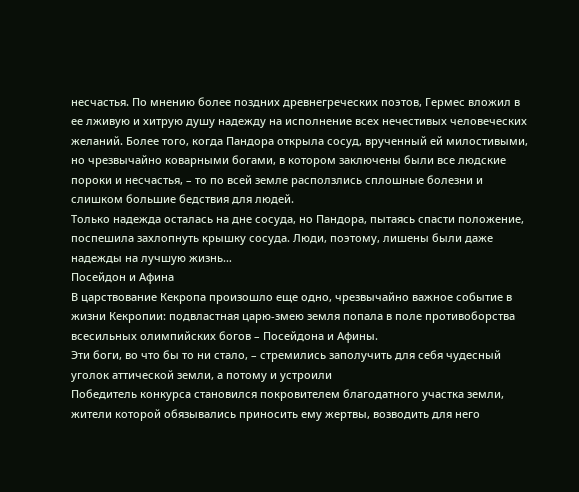несчастья. По мнению более поздних древнегреческих поэтов, Гермес вложил в ее лживую и хитрую душу надежду на исполнение всех нечестивых человеческих желаний. Более того, когда Пандора открыла сосуд, врученный ей милостивыми, но чрезвычайно коварными богами, в котором заключены были все людские пороки и несчастья, – то по всей земле расползлись сплошные болезни и слишком большие бедствия для людей.
Только надежда осталась на дне сосуда, но Пандора, пытаясь спасти положение, поспешила захлопнуть крышку сосуда. Люди, поэтому, лишены были даже надежды на лучшую жизнь…
Посейдон и Афина
В царствование Кекропа произошло еще одно, чрезвычайно важное событие в жизни Кекропии: подвластная царю-змею земля попала в поле противоборства всесильных олимпийских богов – Посейдона и Афины.
Эти боги, во что бы то ни стало, – стремились заполучить для себя чудесный уголок аттической земли, а потому и устроили
Победитель конкурса становился покровителем благодатного участка земли, жители которой обязывались приносить ему жертвы, возводить для него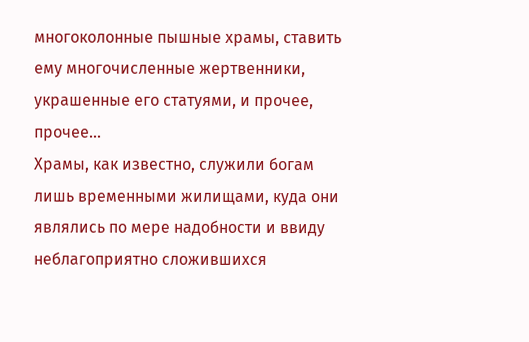многоколонные пышные храмы, ставить ему многочисленные жертвенники, украшенные его статуями, и прочее, прочее…
Храмы, как известно, служили богам лишь временными жилищами, куда они являлись по мере надобности и ввиду неблагоприятно сложившихся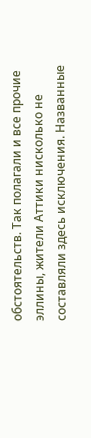обстоятельств. Так полагали и все прочие эллины, жители Аттики нисколько не составляли здесь исключения. Названные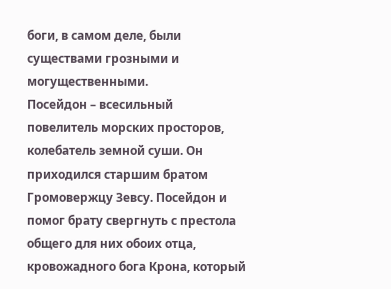боги, в самом деле, были существами грозными и могущественными.
Посейдон – всесильный повелитель морских просторов, колебатель земной суши. Он приходился старшим братом Громовержцу Зевсу. Посейдон и помог брату свергнуть с престола общего для них обоих отца, кровожадного бога Крона, который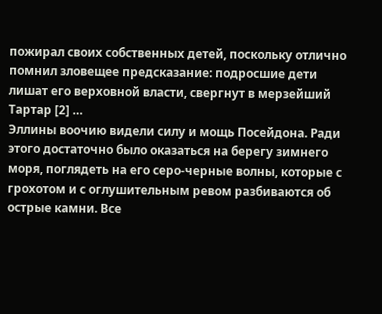пожирал своих собственных детей, поскольку отлично помнил зловещее предсказание: подросшие дети лишат его верховной власти, свергнут в мерзейший Тартар [2] …
Эллины воочию видели силу и мощь Посейдона. Ради этого достаточно было оказаться на берегу зимнего моря, поглядеть на его серо-черные волны, которые с грохотом и с оглушительным ревом разбиваются об острые камни. Все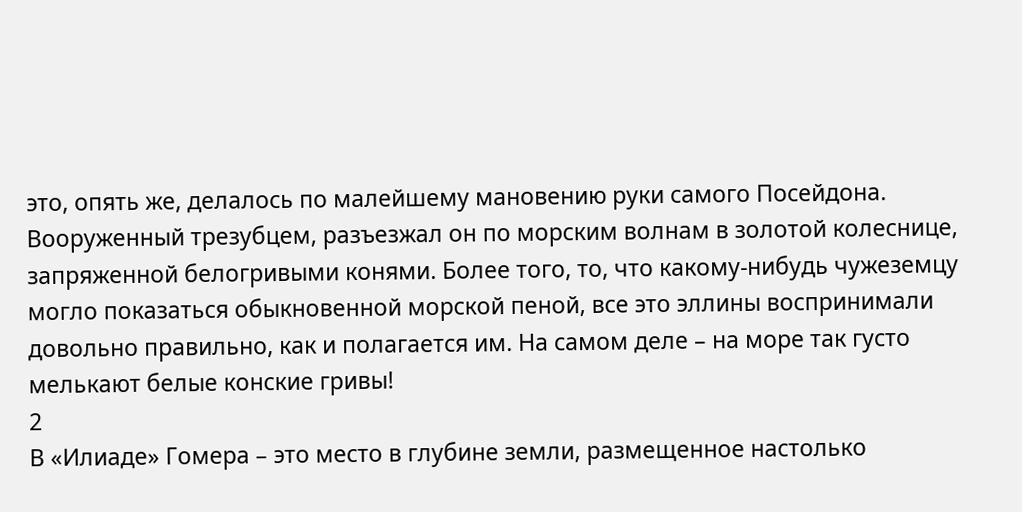это, опять же, делалось по малейшему мановению руки самого Посейдона. Вооруженный трезубцем, разъезжал он по морским волнам в золотой колеснице, запряженной белогривыми конями. Более того, то, что какому-нибудь чужеземцу могло показаться обыкновенной морской пеной, все это эллины воспринимали довольно правильно, как и полагается им. На самом деле – на море так густо мелькают белые конские гривы!
2
В «Илиаде» Гомера – это место в глубине земли, размещенное настолько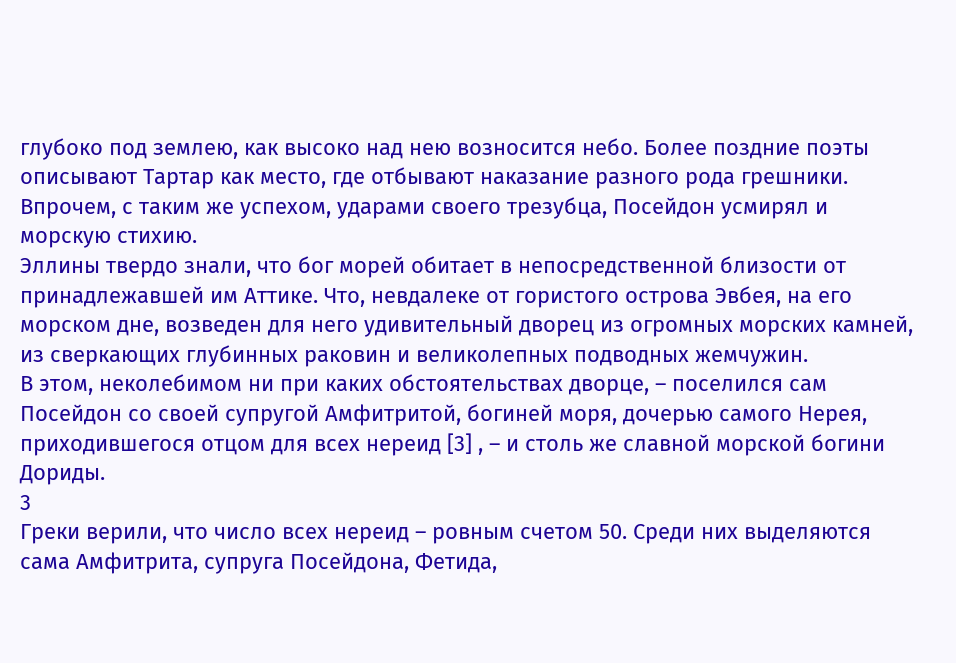глубоко под землею, как высоко над нею возносится небо. Более поздние поэты описывают Тартар как место, где отбывают наказание разного рода грешники.
Впрочем, с таким же успехом, ударами своего трезубца, Посейдон усмирял и морскую стихию.
Эллины твердо знали, что бог морей обитает в непосредственной близости от принадлежавшей им Аттике. Что, невдалеке от гористого острова Эвбея, на его морском дне, возведен для него удивительный дворец из огромных морских камней, из сверкающих глубинных раковин и великолепных подводных жемчужин.
В этом, неколебимом ни при каких обстоятельствах дворце, – поселился сам Посейдон со своей супругой Амфитритой, богиней моря, дочерью самого Нерея, приходившегося отцом для всех нереид [3] , – и столь же славной морской богини Дориды.
3
Греки верили, что число всех нереид – ровным счетом 50. Среди них выделяются сама Амфитрита, супруга Посейдона, Фетида,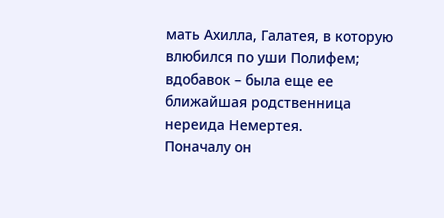мать Ахилла, Галатея, в которую влюбился по уши Полифем; вдобавок – была еще ее ближайшая родственница нереида Немертея.
Поначалу он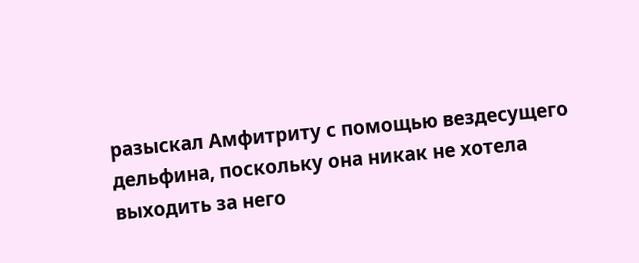разыскал Амфитриту с помощью вездесущего дельфина, поскольку она никак не хотела выходить за него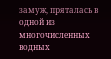замуж, пряталась в одной из многочисленных водных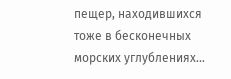пещер, находившихся тоже в бесконечных морских углублениях…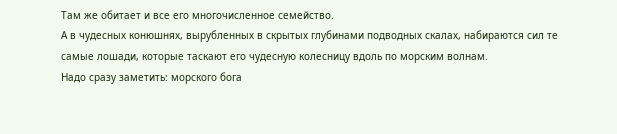Там же обитает и все его многочисленное семейство.
А в чудесных конюшнях, вырубленных в скрытых глубинами подводных скалах, набираются сил те самые лошади, которые таскают его чудесную колесницу вдоль по морским волнам.
Надо сразу заметить: морского бога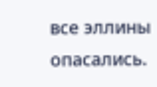все эллины опасались.